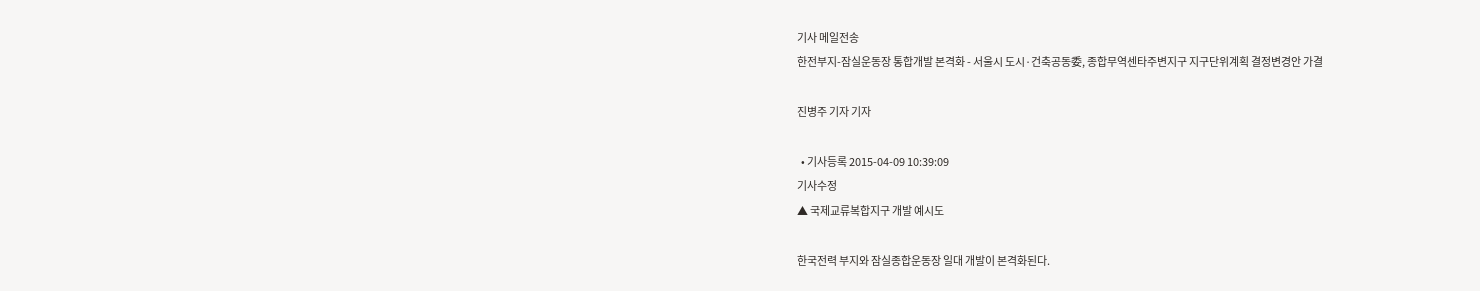기사 메일전송
한전부지-잠실운동장 통합개발 본격화 - 서울시 도시·건축공동委, 종합무역센타주변지구 지구단위계획 결정변경안 가결

진병주 기자 기자

  • 기사등록 2015-04-09 10:39:09
기사수정
▲ 국제교류복합지구 개발 예시도

한국전력 부지와 잠실종합운동장 일대 개발이 본격화된다.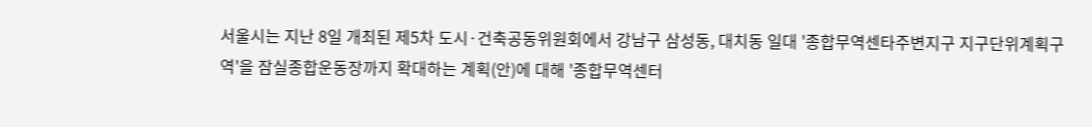서울시는 지난 8일 개최된 제5차 도시·건축공동위원회에서 강남구 삼성동, 대치동 일대 '종합무역센타주변지구 지구단위계획구역'을 잠실종합운동장까지 확대하는 계획(안)에 대해 '종합무역센터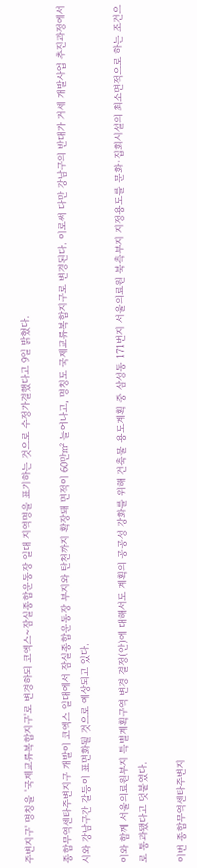주변지구' 명칭을 '국제교류복합지구'로 변경하되 코엑스~잠실종합운동장 일대 지역명을 표기하는 것으로 수정가결했다고 9일 밝혔다.

종합무역센타주변지구 개발이 코엑스 일대에서 잠실종합운동장 부지와 탄천까지 확장돼 면적이 60만㎡ 늘어나고, 명칭도 국제교류복합지구로 변경된다. 이로써 다만 강남구의 반대가 거세 개발사업 추진과정에서 시와 강남구간 갈등이 표면화될 것으로 예상되고 있다.

이와 함께 서울의료원부지 특별계획구역 변경 결정(안)에 대해서도 계획의 공공성 강화를 위해 건축물 용도계획 중 삼성동 171번지 서울의료원 북측부지 지정용도를 문화·집회시설의 최소면적으로 하는 조건으로 통과됐다고 덧붙였다.

이번 종합무역센타주변지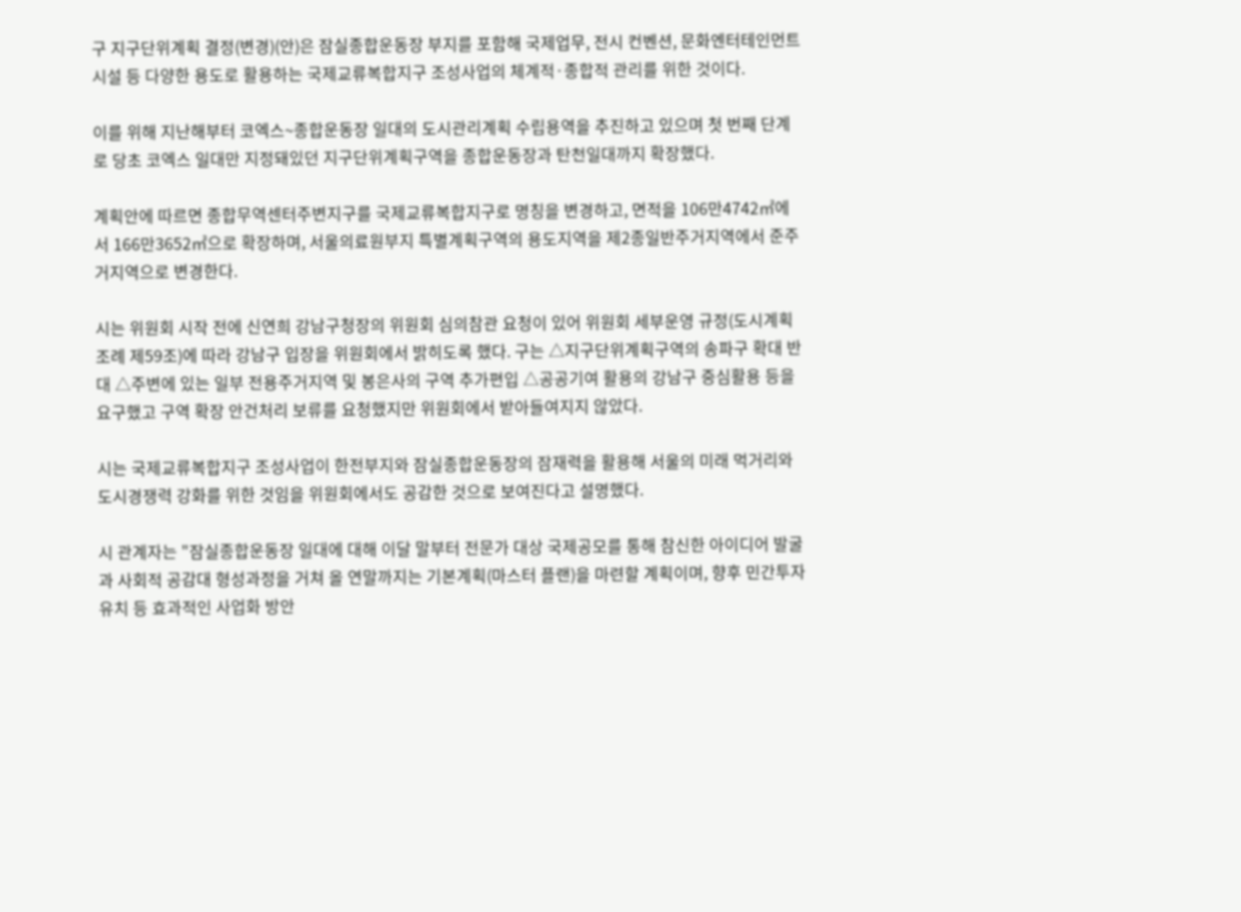구 지구단위계획 결정(변경)(안)은 잠실종합운동장 부지를 포함해 국제업무, 전시 컨벤션, 문화엔터테인먼트시설 등 다양한 용도로 활용하는 국제교류복합지구 조성사업의 체계적·종합적 관리를 위한 것이다.

이를 위해 지난해부터 코엑스~종합운동장 일대의 도시관리계획 수립용역을 추진하고 있으며 첫 번째 단계로 당초 코엑스 일대만 지정돼있던 지구단위계획구역을 종합운동장과 탄천일대까지 확장했다.

계획안에 따르면 종합무역센터주변지구를 국제교류복합지구로 명칭을 변경하고, 면적을 106만4742㎡에서 166만3652㎡으로 확장하며, 서울의료원부지 특별계획구역의 용도지역을 제2종일반주거지역에서 준주거지역으로 변경한다.

시는 위원회 시작 전에 신연희 강남구청장의 위원회 심의참관 요청이 있어 위원회 세부운영 규정(도시계획조례 제59조)에 따라 강남구 입장을 위원회에서 밝히도록 했다. 구는 △지구단위계획구역의 송파구 확대 반대 △주변에 있는 일부 전용주거지역 및 봉은사의 구역 추가편입 △공공기여 활용의 강남구 중심활용 등을 요구했고 구역 확장 안건처리 보류를 요청했지만 위원회에서 받아들여지지 않았다.

시는 국제교류복합지구 조성사업이 한전부지와 잠실종합운동장의 잠재력을 활용해 서울의 미래 먹거리와 도시경쟁력 강화를 위한 것임을 위원회에서도 공감한 것으로 보여진다고 설명했다.

시 관계자는 "잠실종합운동장 일대에 대해 이달 말부터 전문가 대상 국제공모를 통해 참신한 아이디어 발굴과 사회적 공감대 형성과정을 거쳐 올 연말까지는 기본계획(마스터 플랜)을 마련할 계획이며, 향후 민간투자 유치 등 효과적인 사업화 방안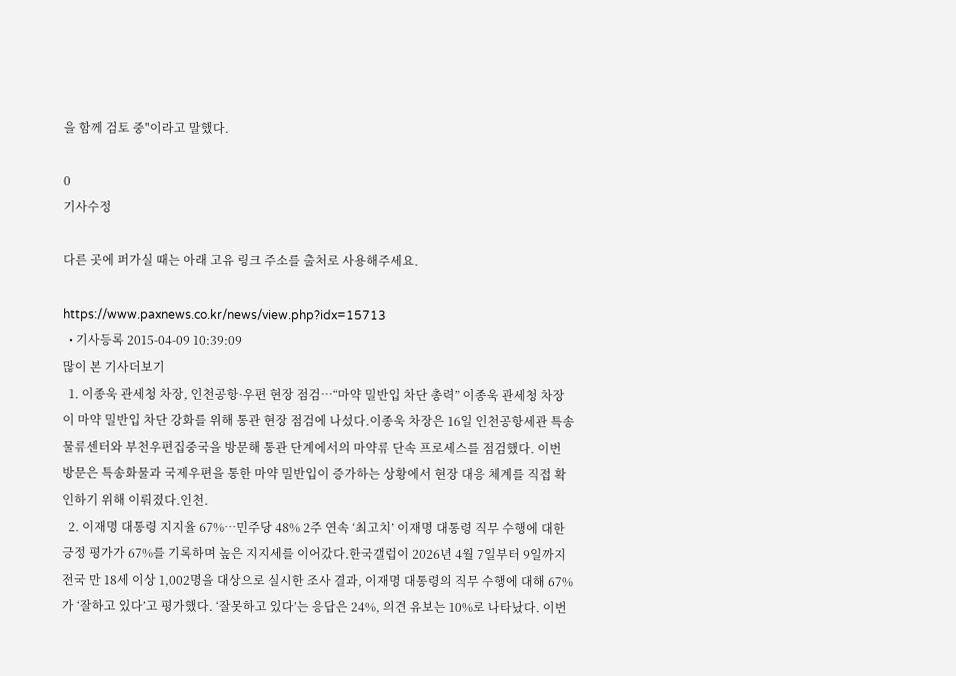을 함께 검토 중"이라고 말했다.

0
기사수정

다른 곳에 퍼가실 때는 아래 고유 링크 주소를 출처로 사용해주세요.

https://www.paxnews.co.kr/news/view.php?idx=15713
  • 기사등록 2015-04-09 10:39:09
많이 본 기사더보기
  1. 이종욱 관세청 차장, 인천공항·우편 현장 점검…“마약 밀반입 차단 총력” 이종욱 관세청 차장이 마약 밀반입 차단 강화를 위해 통관 현장 점검에 나섰다.이종욱 차장은 16일 인천공항세관 특송물류센터와 부천우편집중국을 방문해 통관 단계에서의 마약류 단속 프로세스를 점검했다. 이번 방문은 특송화물과 국제우편을 통한 마약 밀반입이 증가하는 상황에서 현장 대응 체계를 직접 확인하기 위해 이뤄졌다.인천.
  2. 이재명 대통령 지지율 67%…민주당 48% 2주 연속 ‘최고치’ 이재명 대통령 직무 수행에 대한 긍정 평가가 67%를 기록하며 높은 지지세를 이어갔다.한국갤럽이 2026년 4월 7일부터 9일까지 전국 만 18세 이상 1,002명을 대상으로 실시한 조사 결과, 이재명 대통령의 직무 수행에 대해 67%가 ‘잘하고 있다’고 평가했다. ‘잘못하고 있다’는 응답은 24%, 의견 유보는 10%로 나타났다. 이번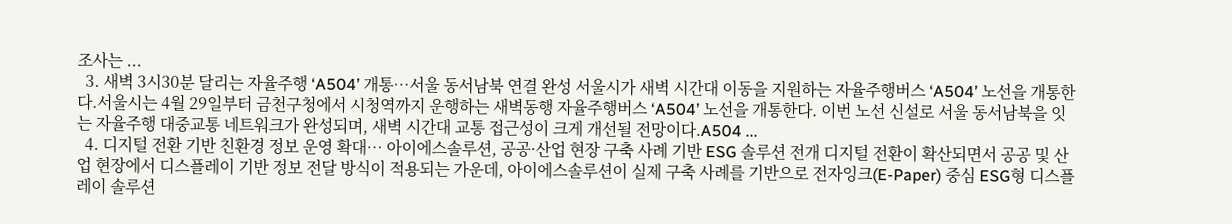조사는 ...
  3. 새벽 3시30분 달리는 자율주행 ‘A504’ 개통…서울 동서남북 연결 완성 서울시가 새벽 시간대 이동을 지원하는 자율주행버스 ‘A504’ 노선을 개통한다.서울시는 4월 29일부터 금천구청에서 시청역까지 운행하는 새벽동행 자율주행버스 ‘A504’ 노선을 개통한다. 이번 노선 신설로 서울 동서남북을 잇는 자율주행 대중교통 네트워크가 완성되며, 새벽 시간대 교통 접근성이 크게 개선될 전망이다.A504 ...
  4. 디지털 전환 기반 친환경 정보 운영 확대… 아이에스솔루션, 공공·산업 현장 구축 사례 기반 ESG 솔루션 전개 디지털 전환이 확산되면서 공공 및 산업 현장에서 디스플레이 기반 정보 전달 방식이 적용되는 가운데, 아이에스솔루션이 실제 구축 사례를 기반으로 전자잉크(E-Paper) 중심 ESG형 디스플레이 솔루션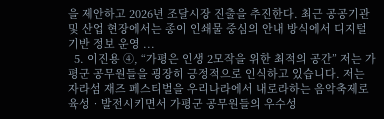을 제안하고 2026년 조달시장 진출을 추진한다. 최근 공공기관 및 산업 현장에서는 종이 인쇄물 중심의 안내 방식에서 디지털 기반 정보 운영 ...
  5. 이진용 ④, “가평은 인생 2모작을 위한 최적의 공간” 저는 가평군 공무원들을 굉장히 긍정적으로 인식하고 있습니다. 저는 자라섬 재즈 페스티벌을 우리나라에서 내로라하는 음악축제로 육성‧발전시키면서 가평군 공무원들의 우수성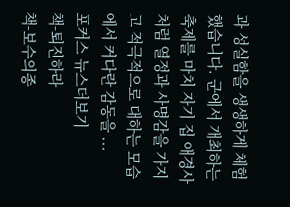과 성실함을 생생하게 체험했습니다. 군에서 개최하는 축제를 마치 자기 집 애경사처럼 열정과 사명감을 가지고 적극적으로 대하는 모습에서 커다란 감동을 ...
포커스 뉴스더보기
책-퇴진하라
책-보수의종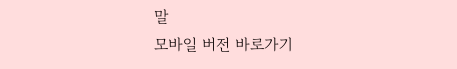말
모바일 버전 바로가기